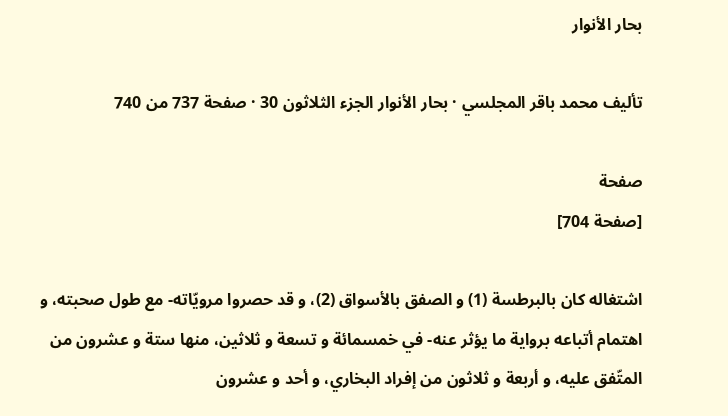بحار الأنوار

تأليف محمد باقر المجلسي · بحار الأنوار الجزء الثلاثون 30 · صفحة 737 من 740

صفحة
[صفحة 704]

اشتغاله كان بالبرطسة (1) و الصفق بالأسواق (2)، و قد حصروا مرويّاته- مع طول صحبته، و اهتمام أتباعه برواية ما يؤثر عنه- في خمسمائة و تسعة و ثلاثين، منها ستة و عشرون من المتّفق عليه، و أربعة و ثلاثون من إفراد البخاري، و أحد و عشرون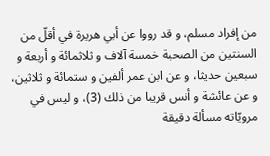من إفراد مسلم، و قد رووا عن أبي هريرة في أقلّ من السنتين من الصحبة خمسة آلاف و ثلاثمائة و أربعة و سبعين حديثا، و عن ابن عمر ألفين و ستمائة و ثلاثين، و عن عائشة و أنس قريبا من ذلك (3)، و ليس في مرويّاته مسألة دقيقة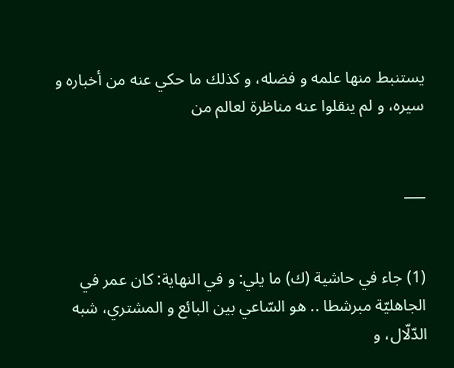يستنبط منها علمه و فضله، و كذلك ما حكي عنه من أخباره و سيره، و لم ينقلوا عنه مناظرة لعالم من


___


(1) جاء في حاشية (ك) ما يلي: و في النهاية: كان عمر في الجاهليّة مبرشطا .. هو السّاعي بين البائع و المشتري، شبه الدّلّال، و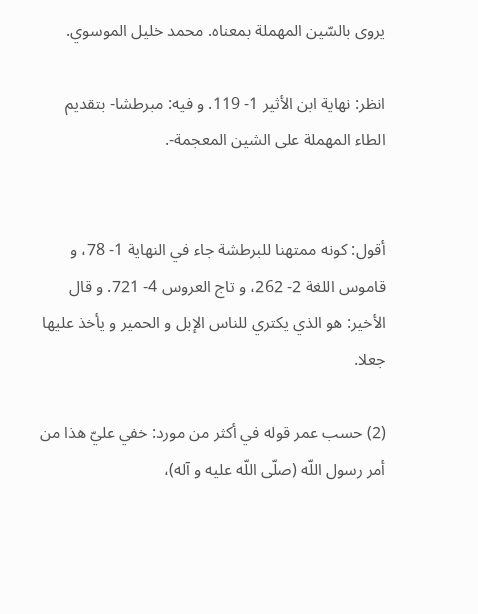يروى بالسّين المهملة بمعناه. محمد خليل الموسوي.

انظر: نهاية ابن الأثير 1- 119. و فيه: مبرطشا- بتقديم الطاء المهملة على الشين المعجمة-.


أقول: كونه ممتهنا للبرطشة جاء في النهاية 1- 78، و قاموس اللغة 2- 262، و تاج العروس 4- 721. و قال الأخير: هو الذي يكتري للناس الإبل و الحمير و يأخذ عليها جعلا.

(2) حسب عمر قوله في أكثر من مورد: خفي عليّ هذا من أمر رسول اللّه (صلّى اللّه عليه و آله)،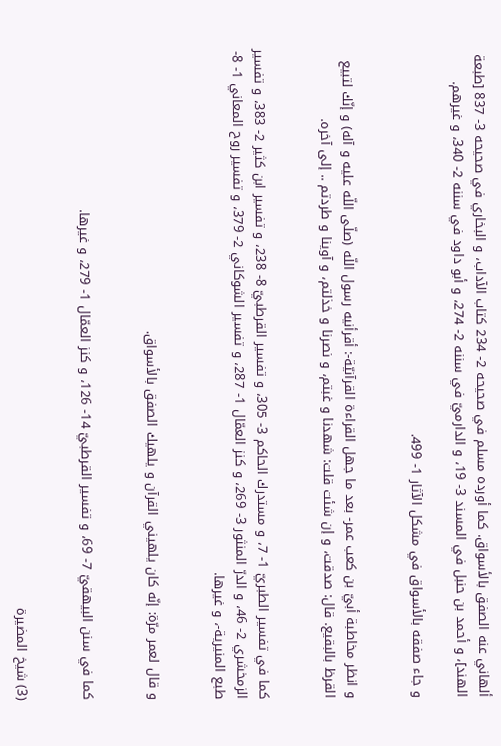ألهاني عنه الصفق بالأسواق. كما أورده مسلم في صحيحه 2- 234 كتاب الآداب، و البخاري في صحيحه 3- 837 [طبعة الهند]، و أحمد بن حنبل في المسند 3- 19، و الدارميّ في سننه 2- 274، و أبو داود في سننه 2- 340، و غيرهم.

و جاء صفقه بالأسواق في مشكل الآثار 1- 499.


و انظر مخاطبة أبيّ بن كعب عمر- بعد ما جهل القراءة القرآنيّة-: أقرأنيه رسول اللّه (صلّى اللّه عليه و آله) و إنّك لتبيع القرظ بالبقيع. قال: صدقت، و إن شئت قلت: شهدنا و غبتم، و نصرنا و خذلتم، و آوينا و طردتم .. إلى آخره.


كما في تفسير الطبريّ 1- 7، و مستدرك الحاكم 3- 305، و تفسير القرطبيّ 8- 238، و تفسير ابن كثير 2- 383، و تفسير الزمخشري 2- 46، و الدرّ المنثور 3- 269، و كنز العمّال 1- 287، و تفسير الشوكاني 2- 379، و تفسير روح المعاني 1- 8- طبع المنيرية-، و غيرها.


و قال لعمر مرّة: إنّه كان يلهيني القرآن و يلهيك الصفق بالأسواق.


كما في سنن البيهقيّ 7- 69، و تفسير القرطبيّ 14- 126، و كنز العمّال 1- 279، و غيرها.


(3) شيخ المضيرة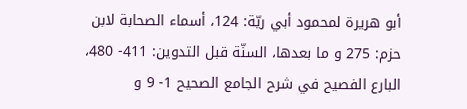أبو هريرة لمحمود أبي ريّة: 124، أسماء الصحابة لابن حزم: 275 و ما بعدها، السنّة قبل التدوين: 411- 480، البارع الفصيح في شرح الجامع الصحيح 1- 9 و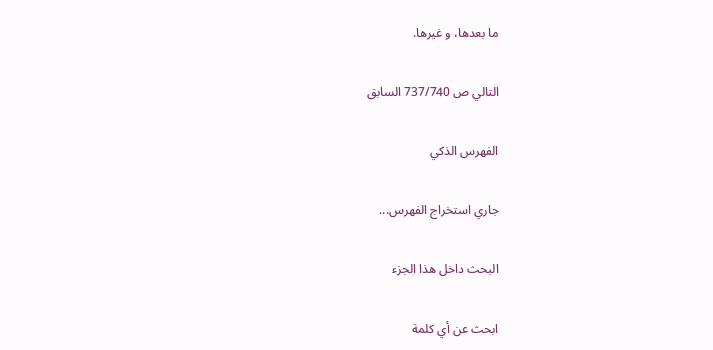ما بعدها، و غيرها.

التالي ص 737/740 السابق

الفهرس الذكي

جاري استخراج الفهرس...

البحث داخل هذا الجزء

ابحث عن أي كلمة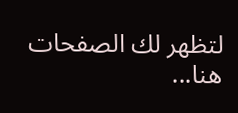لتظهر لك الصفحات هنا...